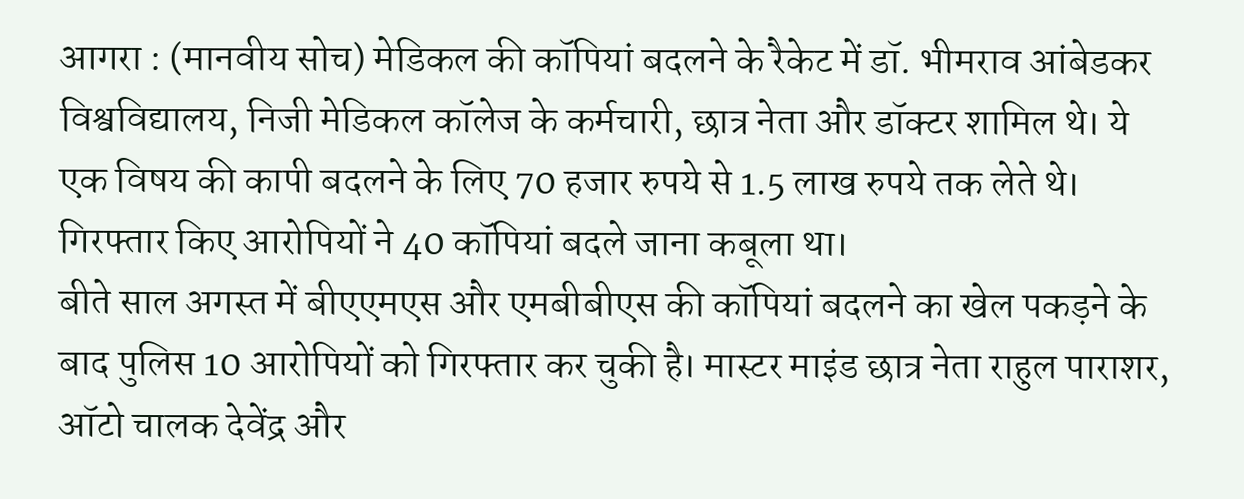आगरा : (मानवीय सोच) मेडिकल की कॉपियां बदलने के रैकेट में डॉ. भीमराव आंबेडकर विश्वविद्यालय, निजी मेडिकल कॉलेज के कर्मचारी, छात्र नेता और डॉक्टर शामिल थे। ये एक विषय की कापी बदलने के लिए 70 हजार रुपये से 1.5 लाख रुपये तक लेते थे। गिरफ्तार किए आरोपियों ने 40 कॉपियां बदले जाना कबूला था।
बीते साल अगस्त में बीएएमएस और एमबीबीएस की कॉपियां बदलने का खेल पकड़ने के बाद पुलिस 10 आरोपियों को गिरफ्तार कर चुकी है। मास्टर माइंड छात्र नेता राहुल पाराशर, ऑटो चालक देवेंद्र और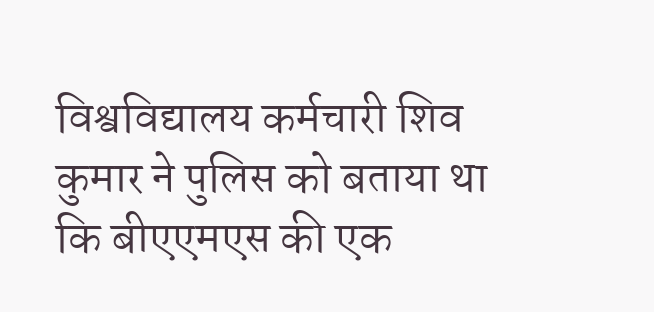विश्वविद्यालय कर्मचारी शिव कुमार ने पुलिस को बताया था कि बीएएमएस की एक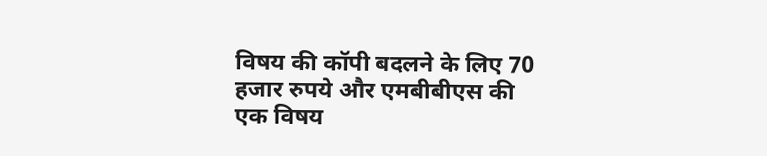विषय की कॉपी बदलने के लिए 70 हजार रुपये और एमबीबीएस की एक विषय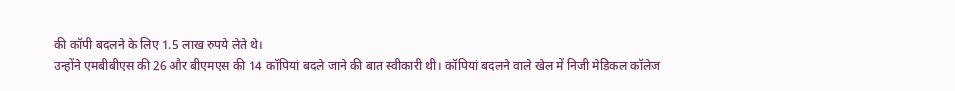की कॉपी बदलने के लिए 1.5 लाख रुपये लेते थे।
उन्होंने एमबीबीएस की 26 और बीएमएस की 14 कॉपियां बदले जाने की बात स्वीकारी थी। कॉपियां बदलने वाले खेल में निजी मेडिकल कॉलेज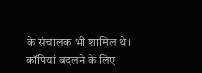के संचालक भी शामिल थे। कॉपियां बदलने के लिए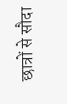छात्रों से सौदा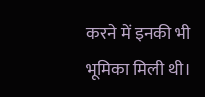करने में इनकी भी भूमिका मिली थी।